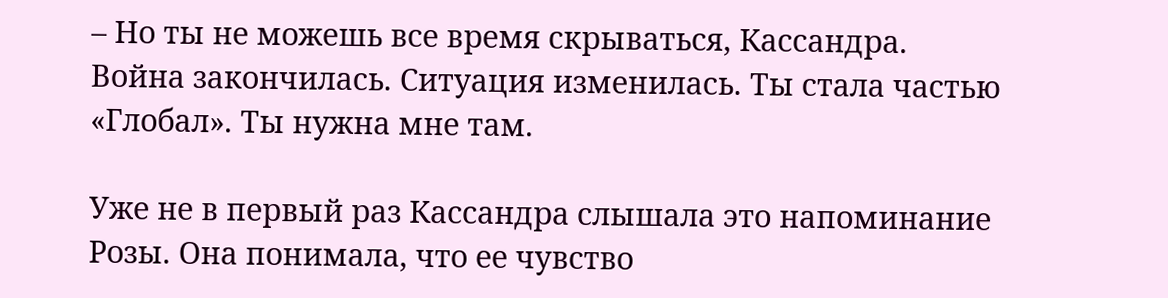– Но ты не можешь все время скрываться, Кассандра. Война закончилась. Ситуация изменилась. Ты стала частью «Глобал». Ты нужна мне там.

Уже не в первый раз Кассандра слышала это напоминание Розы. Она понимала, что ее чувство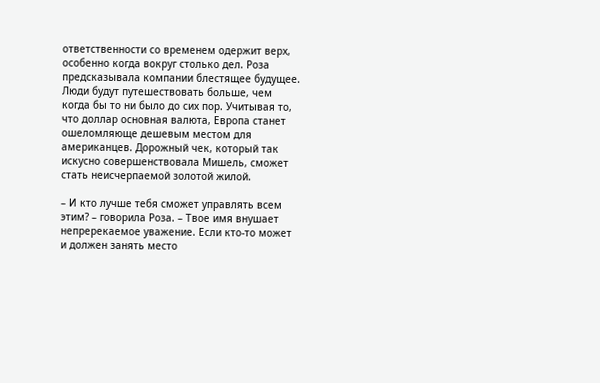ответственности со временем одержит верх, особенно когда вокруг столько дел. Роза предсказывала компании блестящее будущее. Люди будут путешествовать больше, чем когда бы то ни было до сих пор. Учитывая то, что доллар основная валюта, Европа станет ошеломляюще дешевым местом для американцев. Дорожный чек, который так искусно совершенствовала Мишель, сможет стать неисчерпаемой золотой жилой.

– И кто лучше тебя сможет управлять всем этим? – говорила Роза. – Твое имя внушает непререкаемое уважение. Если кто-то может и должен занять место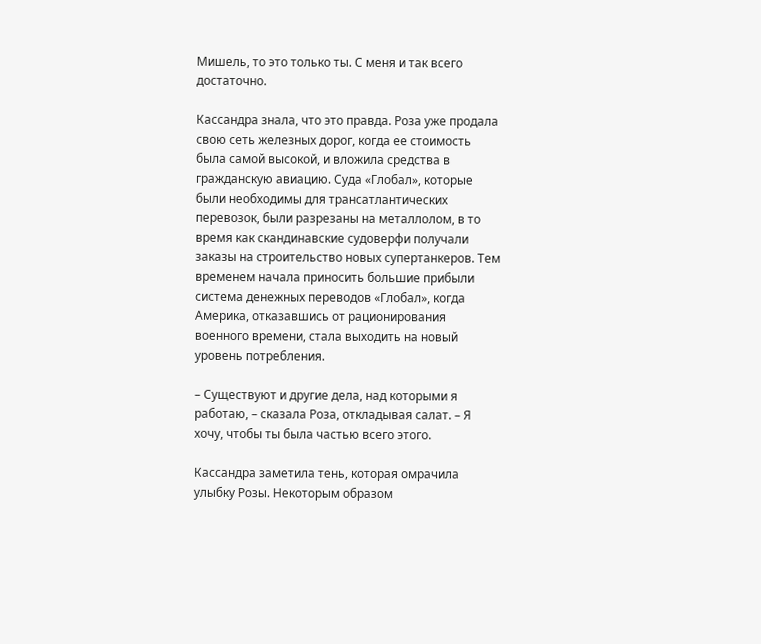Мишель, то это только ты. С меня и так всего достаточно.

Кассандра знала, что это правда. Роза уже продала свою сеть железных дорог, когда ее стоимость была самой высокой, и вложила средства в гражданскую авиацию. Суда «Глобал», которые были необходимы для трансатлантических перевозок, были разрезаны на металлолом, в то время как скандинавские судоверфи получали заказы на строительство новых супертанкеров. Тем временем начала приносить большие прибыли система денежных переводов «Глобал», когда Америка, отказавшись от рационирования военного времени, стала выходить на новый уровень потребления.

– Существуют и другие дела, над которыми я работаю, – сказала Роза, откладывая салат. – Я хочу, чтобы ты была частью всего этого.

Кассандра заметила тень, которая омрачила улыбку Розы. Некоторым образом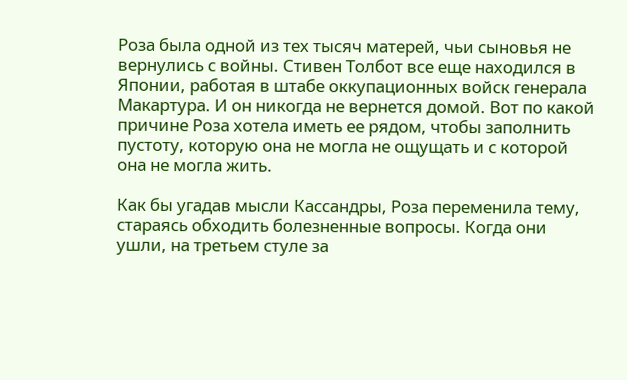Роза была одной из тех тысяч матерей, чьи сыновья не вернулись с войны. Стивен Толбот все еще находился в Японии, работая в штабе оккупационных войск генерала Макартура. И он никогда не вернется домой. Вот по какой причине Роза хотела иметь ее рядом, чтобы заполнить пустоту, которую она не могла не ощущать и с которой она не могла жить.

Как бы угадав мысли Кассандры, Роза переменила тему, стараясь обходить болезненные вопросы. Когда они ушли, на третьем стуле за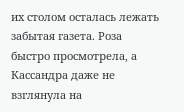их столом осталась лежать забытая газета. Роза быстро просмотрела, а Кассандра даже не взглянула на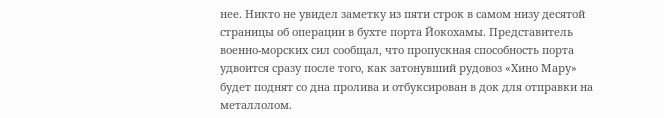нее. Никто не увидел заметку из пяти строк в самом низу десятой страницы об операции в бухте порта Йокохамы. Представитель военно-морских сил сообщал, что пропускная способность порта удвоится сразу после того, как затонувший рудовоз «Хино Мару» будет поднят со дна пролива и отбуксирован в док для отправки на металлолом.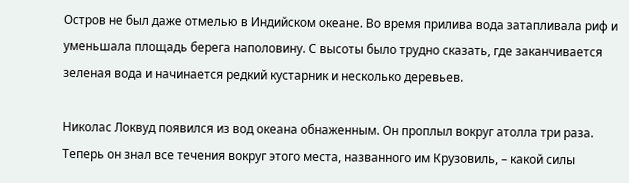Остров не был даже отмелью в Индийском океане. Во время прилива вода затапливала риф и уменьшала площадь берега наполовину. С высоты было трудно сказать, где заканчивается зеленая вода и начинается редкий кустарник и несколько деревьев.

Николас Локвуд появился из вод океана обнаженным. Он проплыл вокруг атолла три раза. Теперь он знал все течения вокруг этого места, названного им Крузовиль, – какой силы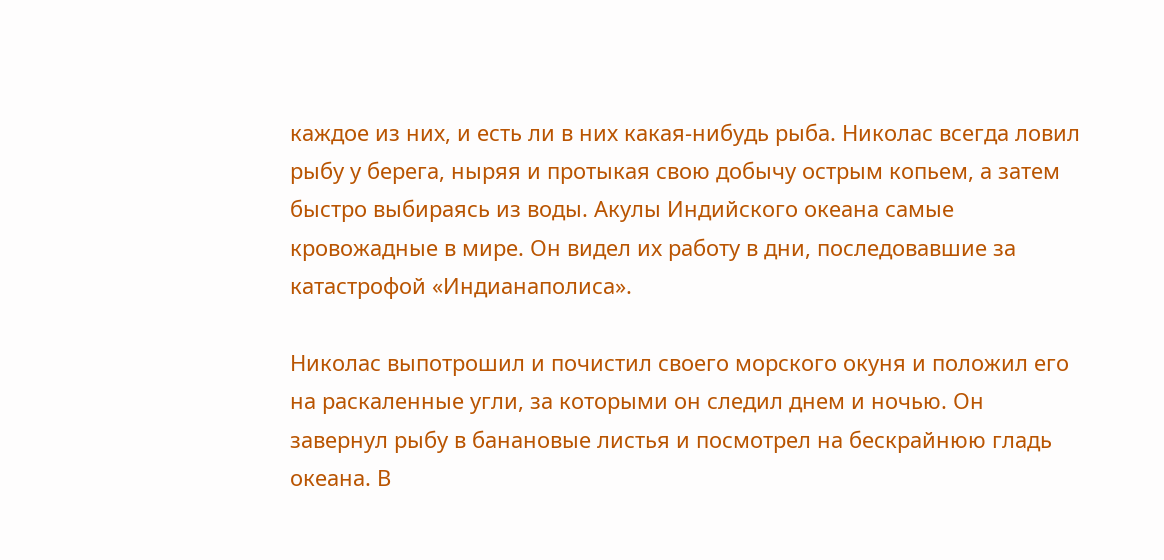каждое из них, и есть ли в них какая-нибудь рыба. Николас всегда ловил рыбу у берега, ныряя и протыкая свою добычу острым копьем, а затем быстро выбираясь из воды. Акулы Индийского океана самые кровожадные в мире. Он видел их работу в дни, последовавшие за катастрофой «Индианаполиса».

Николас выпотрошил и почистил своего морского окуня и положил его на раскаленные угли, за которыми он следил днем и ночью. Он завернул рыбу в банановые листья и посмотрел на бескрайнюю гладь океана. В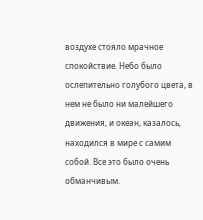воздухе стояло мрачное спокойствие. Небо было ослепительно голубого цвета, в нем не было ни малейшего движения, и океан, казалось, находился в мире с самим собой. Все это было очень обманчивым.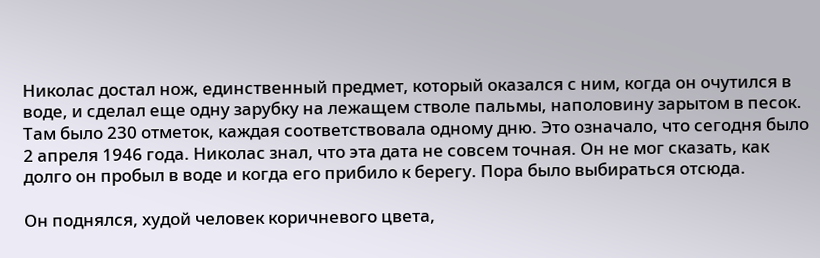Николас достал нож, единственный предмет, который оказался с ним, когда он очутился в воде, и сделал еще одну зарубку на лежащем стволе пальмы, наполовину зарытом в песок. Там было 230 отметок, каждая соответствовала одному дню. Это означало, что сегодня было 2 апреля 1946 года. Николас знал, что эта дата не совсем точная. Он не мог сказать, как долго он пробыл в воде и когда его прибило к берегу. Пора было выбираться отсюда.

Он поднялся, худой человек коричневого цвета,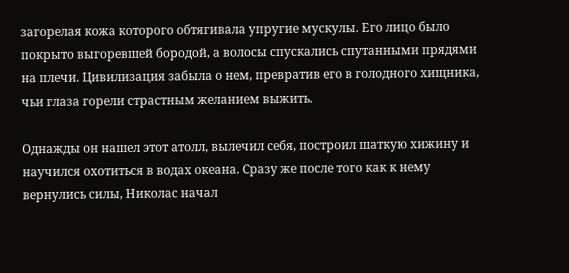загорелая кожа которого обтягивала упругие мускулы. Его лицо было покрыто выгоревшей бородой, а волосы спускались спутанными прядями на плечи. Цивилизация забыла о нем, превратив его в голодного хищника, чьи глаза горели страстным желанием выжить.

Однажды он нашел этот атолл, вылечил себя, построил шаткую хижину и научился охотиться в водах океана. Сразу же после того как к нему вернулись силы, Николас начал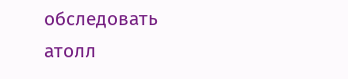обследовать атолл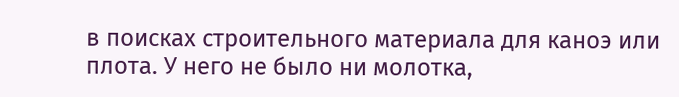в поисках строительного материала для каноэ или плота. У него не было ни молотка,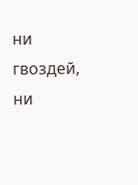ни гвоздей, ни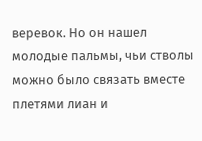веревок. Но он нашел молодые пальмы, чьи стволы можно было связать вместе плетями лиан и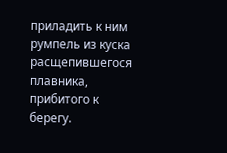приладить к ним румпель из куска расщепившегося плавника, прибитого к берегу.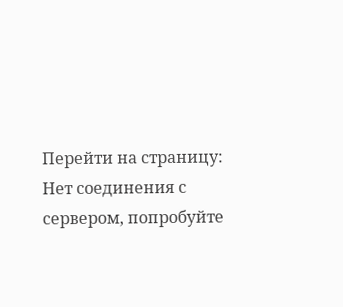Перейти на страницу:
Нет соединения с сервером, попробуйте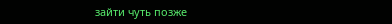зайти чуть позже